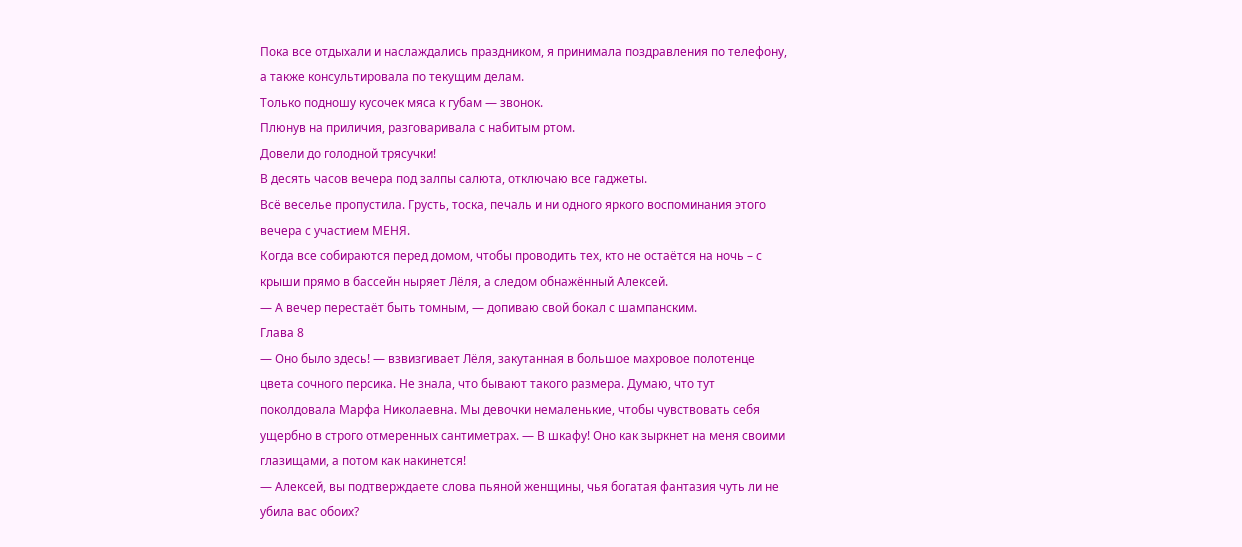Пока все отдыхали и наслаждались праздником, я принимала поздравления по телефону, а также консультировала по текущим делам.
Только подношу кусочек мяса к губам — звонок.
Плюнув на приличия, разговаривала с набитым ртом.
Довели до голодной трясучки!
В десять часов вечера под залпы салюта, отключаю все гаджеты.
Всё веселье пропустила. Грусть, тоска, печаль и ни одного яркого воспоминания этого вечера с участием МЕНЯ.
Когда все собираются перед домом, чтобы проводить тех, кто не остаётся на ночь – с крыши прямо в бассейн ныряет Лёля, а следом обнажённый Алексей.
— А вечер перестаёт быть томным, — допиваю свой бокал с шампанским.
Глава 8
— Оно было здесь! — взвизгивает Лёля, закутанная в большое махровое полотенце цвета сочного персика. Не знала, что бывают такого размера. Думаю, что тут поколдовала Марфа Николаевна. Мы девочки немаленькие, чтобы чувствовать себя ущербно в строго отмеренных сантиметрах. — В шкафу! Оно как зыркнет на меня своими глазищами, а потом как накинется!
— Алексей, вы подтверждаете слова пьяной женщины, чья богатая фантазия чуть ли не убила вас обоих?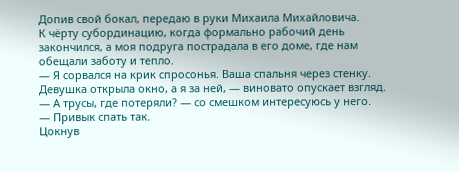Допив свой бокал, передаю в руки Михаила Михайловича.
К чёрту субординацию, когда формально рабочий день закончился, а моя подруга пострадала в его доме, где нам обещали заботу и тепло.
— Я сорвался на крик спросонья. Ваша спальня через стенку. Девушка открыла окно, а я за ней, — виновато опускает взгляд.
— А трусы, где потеряли? — со смешком интересуюсь у него.
— Привык спать так.
Цокнув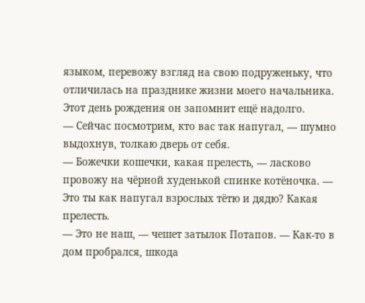языком, перевожу взгляд на свою подруженьку, что отличилась на празднике жизни моего начальника.
Этот день рождения он запомнит ещё надолго.
— Сейчас посмотрим, кто вас так напугал, — шумно выдохнув, толкаю дверь от себя.
— Божечки кошечки, какая прелесть, — ласково провожу на чёрной худенькой спинке котёночка. — Это ты как напугал взрослых тётю и дядю? Какая прелесть.
— Это не наш, — чешет затылок Потапов. — Как-то в дом пробрался, шкода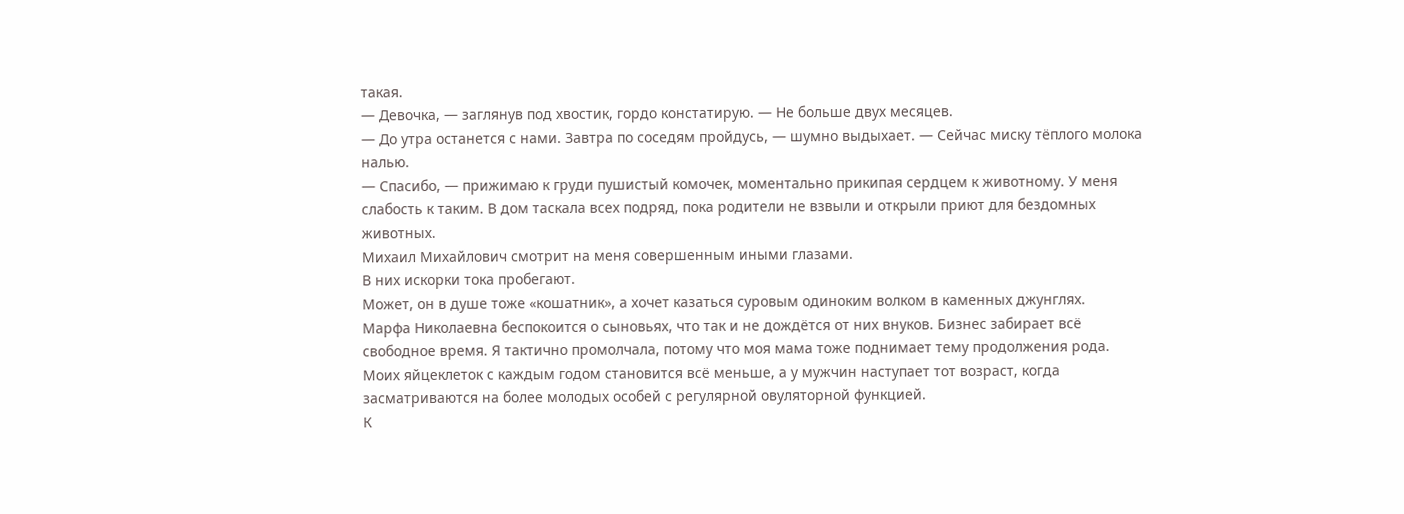такая.
— Девочка, — заглянув под хвостик, гордо констатирую. — Не больше двух месяцев.
— До утра останется с нами. Завтра по соседям пройдусь, — шумно выдыхает. — Сейчас миску тёплого молока налью.
— Спасибо, — прижимаю к груди пушистый комочек, моментально прикипая сердцем к животному. У меня слабость к таким. В дом таскала всех подряд, пока родители не взвыли и открыли приют для бездомных животных.
Михаил Михайлович смотрит на меня совершенным иными глазами.
В них искорки тока пробегают.
Может, он в душе тоже «кошатник», а хочет казаться суровым одиноким волком в каменных джунглях.
Марфа Николаевна беспокоится о сыновьях, что так и не дождётся от них внуков. Бизнес забирает всё свободное время. Я тактично промолчала, потому что моя мама тоже поднимает тему продолжения рода. Моих яйцеклеток с каждым годом становится всё меньше, а у мужчин наступает тот возраст, когда засматриваются на более молодых особей с регулярной овуляторной функцией.
К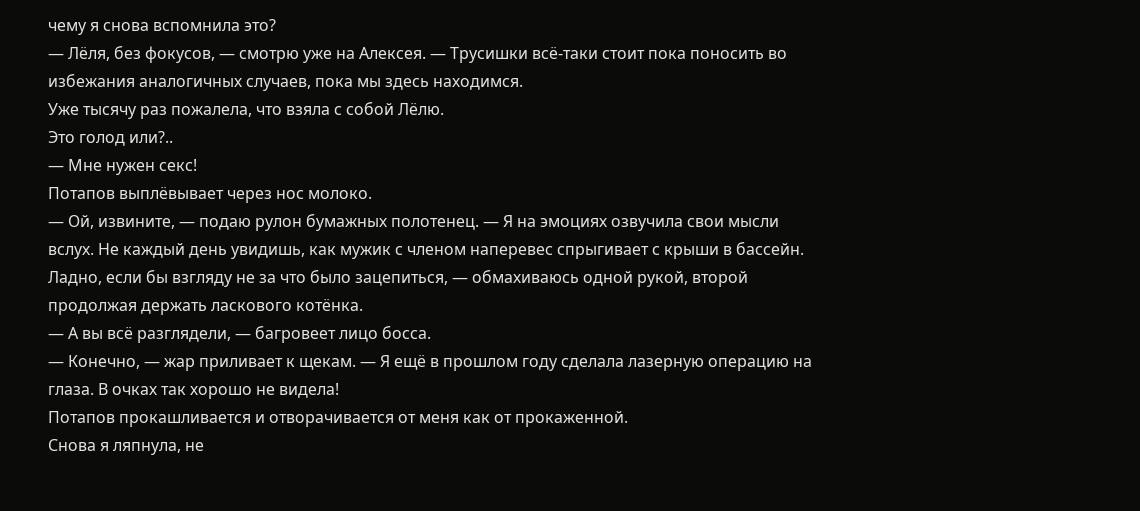чему я снова вспомнила это?
— Лёля, без фокусов, — смотрю уже на Алексея. — Трусишки всё-таки стоит пока поносить во избежания аналогичных случаев, пока мы здесь находимся.
Уже тысячу раз пожалела, что взяла с собой Лёлю.
Это голод или?..
— Мне нужен секс!
Потапов выплёвывает через нос молоко.
— Ой, извините, — подаю рулон бумажных полотенец. — Я на эмоциях озвучила свои мысли вслух. Не каждый день увидишь, как мужик с членом наперевес спрыгивает с крыши в бассейн. Ладно, если бы взгляду не за что было зацепиться, — обмахиваюсь одной рукой, второй продолжая держать ласкового котёнка.
— А вы всё разглядели, — багровеет лицо босса.
— Конечно, — жар приливает к щекам. — Я ещё в прошлом году сделала лазерную операцию на глаза. В очках так хорошо не видела!
Потапов прокашливается и отворачивается от меня как от прокаженной.
Снова я ляпнула, не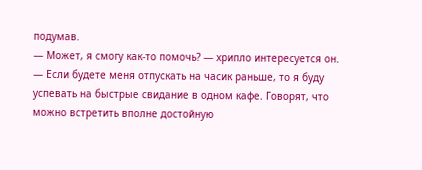подумав.
— Может, я смогу как-то помочь? — хрипло интересуется он.
— Если будете меня отпускать на часик раньше, то я буду успевать на быстрые свидание в одном кафе. Говорят, что можно встретить вполне достойную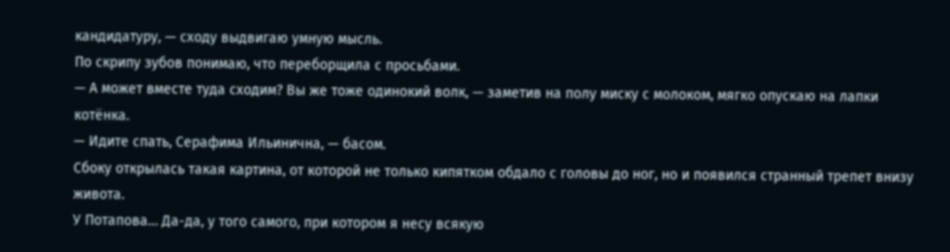кандидатуру, — сходу выдвигаю умную мысль.
По скрипу зубов понимаю, что переборщила с просьбами.
— А может вместе туда сходим? Вы же тоже одинокий волк, — заметив на полу миску с молоком, мягко опускаю на лапки котёнка.
— Идите спать, Серафима Ильинична, — басом.
Сбоку открылась такая картина, от которой не только кипятком обдало с головы до ног, но и появился странный трепет внизу живота.
У Потапова… Да-да, у того самого, при котором я несу всякую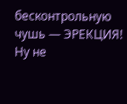бесконтрольную чушь — ЭРЕКЦИЯ!
Ну не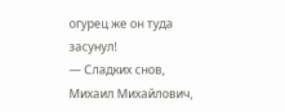огурец же он туда засунул!
— Сладких снов, Михаил Михайлович,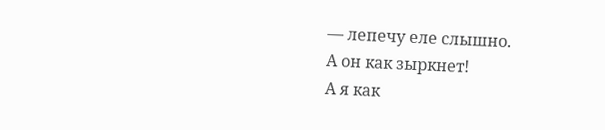— лепечу еле слышно.
А он как зыркнет!
А я как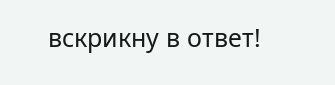вскрикну в ответ!